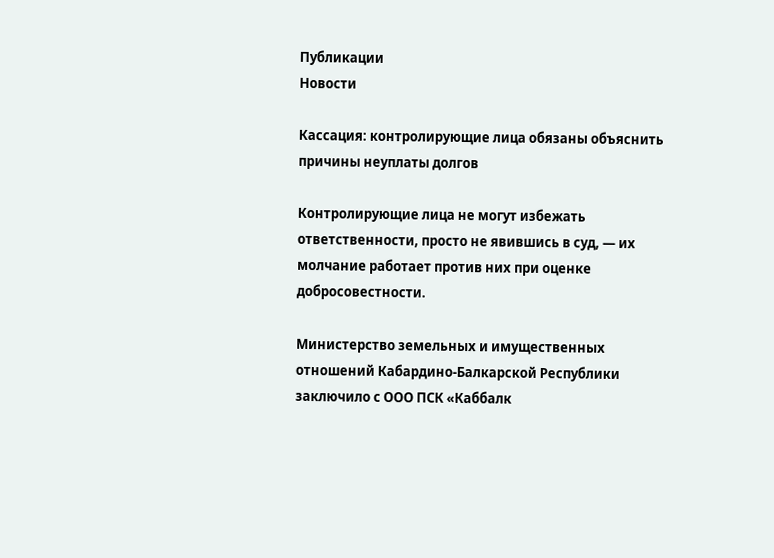Публикации
Новости

Кассация: контролирующие лица обязаны объяснить причины неуплаты долгов

Контролирующие лица не могут избежать ответственности, просто не явившись в суд, — их молчание работает против них при оценке добросовестности.

Министерство земельных и имущественных отношений Кабардино-Балкарской Республики заключило с ООО ПСК «Каббалк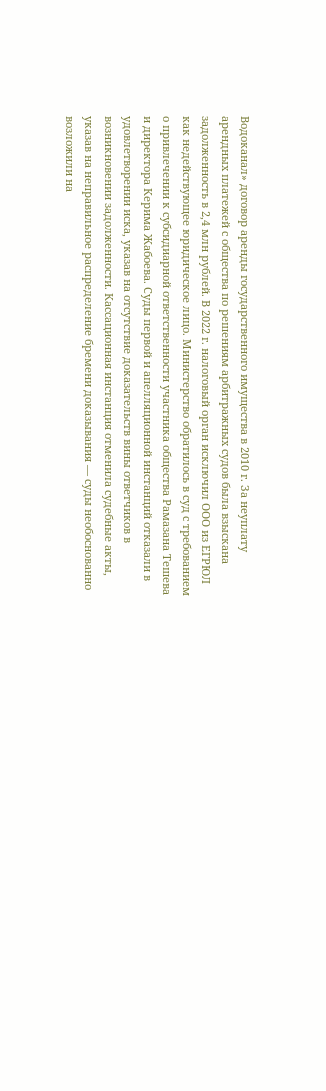Водоканал» договор аренды государственного имущества в 2010 г. За неуплату арендных платежей с общества по решениям арбитражных судов была взыскана задолженность в 2,4 млн рублей. В 2022 г. налоговый орган исключил ООО из ЕГРЮЛ как недействующее юридическое лицо. Министерство обратилось в суд с требованием о привлечении к субсидиарной ответственности участника общества Рамазана Тешева и директора Керима Жабоева. Суды первой и апелляционной инстанций отказали в удовлетворении иска, указав на отсутствие доказательств вины ответчиков в возникновении задолженности. Кассационная инстанция отменила судебные акты, указав на неправильное распределение бремени доказывания — суды необоснованно возложили на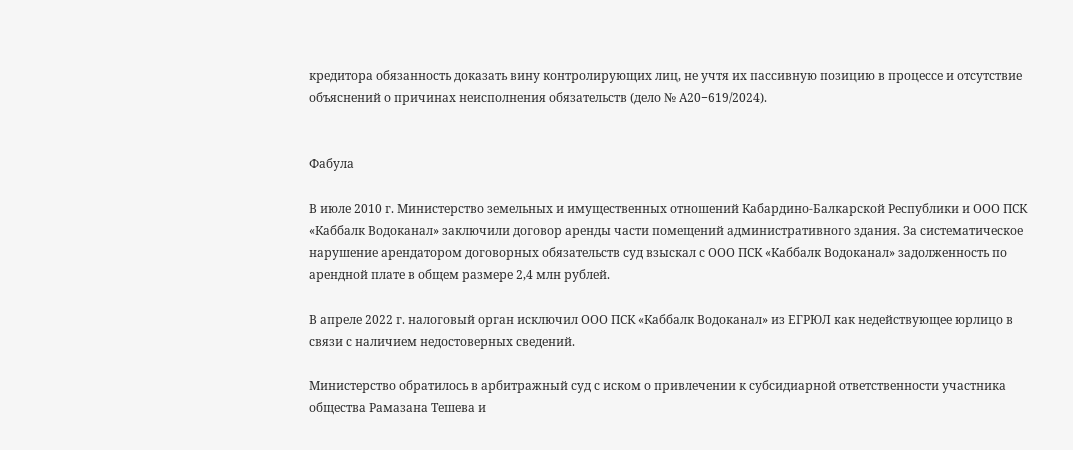кредитора обязанность доказать вину контролирующих лиц, не учтя их пассивную позицию в процессе и отсутствие объяснений о причинах неисполнения обязательств (дело № А20−619/2024).


Фабула

В июле 2010 г. Министерство земельных и имущественных отношений Кабардино-Балкарской Республики и ООО ПСК «Каббалк Водоканал» заключили договор аренды части помещений административного здания. За систематическое нарушение арендатором договорных обязательств суд взыскал с ООО ПСК «Каббалк Водоканал» задолженность по арендной плате в общем размере 2,4 млн рублей.

В апреле 2022 г. налоговый орган исключил ООО ПСК «Каббалк Водоканал» из ЕГРЮЛ как недействующее юрлицо в связи с наличием недостоверных сведений.

Министерство обратилось в арбитражный суд с иском о привлечении к субсидиарной ответственности участника общества Рамазана Тешева и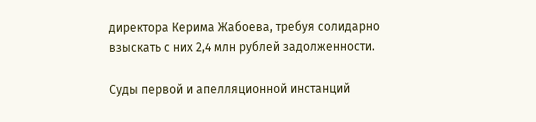директора Керима Жабоева, требуя солидарно взыскать с них 2,4 млн рублей задолженности.

Суды первой и апелляционной инстанций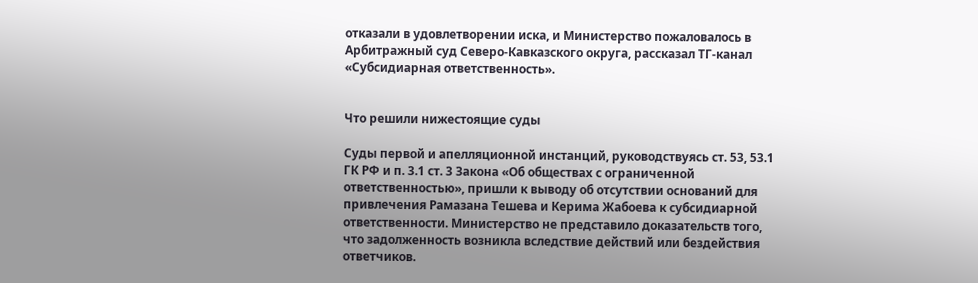отказали в удовлетворении иска, и Министерство пожаловалось в Арбитражный суд Северо-Кавказского округа, рассказал ТГ-канал «Субсидиарная ответственность».


Что решили нижестоящие суды

Суды первой и апелляционной инстанций, руководствуясь ст. 53, 53.1 ГК РФ и п. 3.1 ст. 3 Закона «Об обществах с ограниченной ответственностью», пришли к выводу об отсутствии оснований для привлечения Рамазана Тешева и Керима Жабоева к субсидиарной ответственности. Министерство не представило доказательств того, что задолженность возникла вследствие действий или бездействия ответчиков.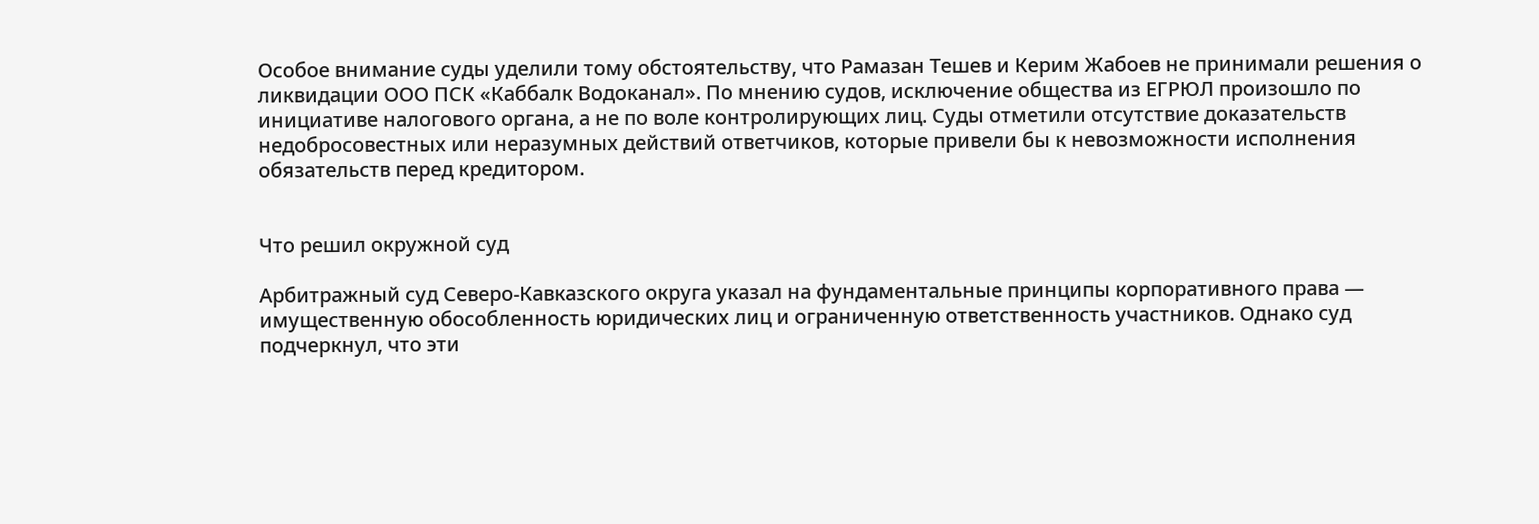Особое внимание суды уделили тому обстоятельству, что Рамазан Тешев и Керим Жабоев не принимали решения о ликвидации ООО ПСК «Каббалк Водоканал». По мнению судов, исключение общества из ЕГРЮЛ произошло по инициативе налогового органа, а не по воле контролирующих лиц. Суды отметили отсутствие доказательств недобросовестных или неразумных действий ответчиков, которые привели бы к невозможности исполнения обязательств перед кредитором.


Что решил окружной суд

Арбитражный суд Северо-Кавказского округа указал на фундаментальные принципы корпоративного права — имущественную обособленность юридических лиц и ограниченную ответственность участников. Однако суд подчеркнул, что эти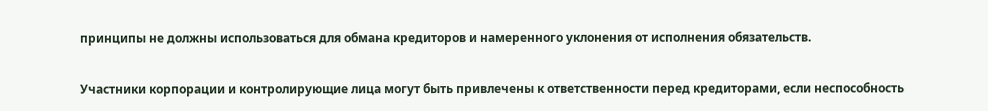принципы не должны использоваться для обмана кредиторов и намеренного уклонения от исполнения обязательств.

Участники корпорации и контролирующие лица могут быть привлечены к ответственности перед кредиторами, если неспособность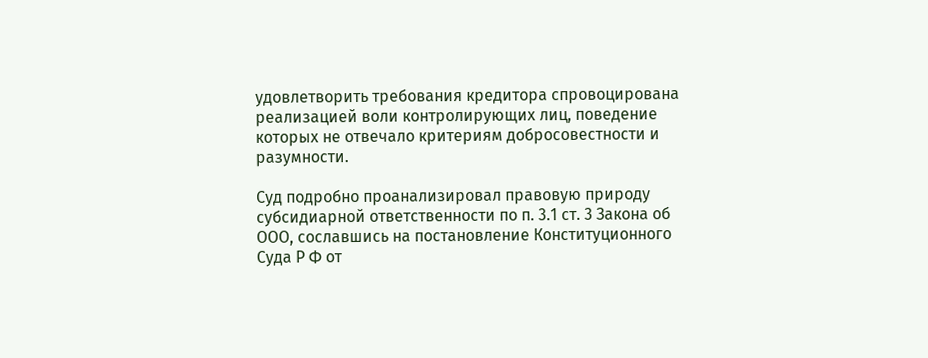удовлетворить требования кредитора спровоцирована реализацией воли контролирующих лиц, поведение которых не отвечало критериям добросовестности и разумности.

Суд подробно проанализировал правовую природу субсидиарной ответственности по п. 3.1 ст. 3 Закона об ООО, сославшись на постановление Конституционного Суда Р Ф от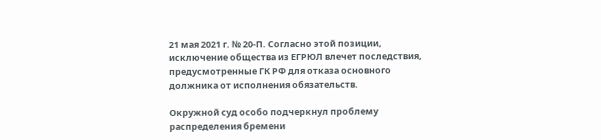21 мая 2021 г. № 20-П. Согласно этой позиции, исключение общества из ЕГРЮЛ влечет последствия, предусмотренные ГК РФ для отказа основного должника от исполнения обязательств.

Окружной суд особо подчеркнул проблему распределения бремени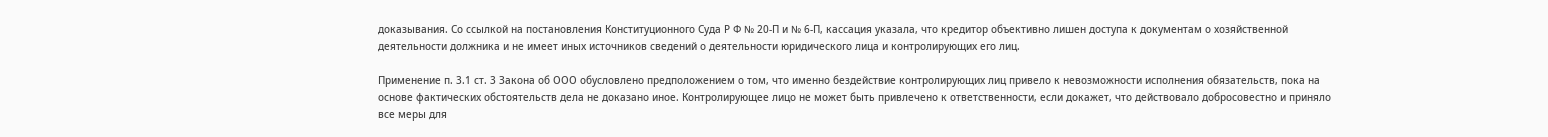доказывания. Со ссылкой на постановления Конституционного Суда Р Ф № 20-П и № 6-П, кассация указала, что кредитор объективно лишен доступа к документам о хозяйственной деятельности должника и не имеет иных источников сведений о деятельности юридического лица и контролирующих его лиц.

Применение п. 3.1 ст. 3 Закона об ООО обусловлено предположением о том, что именно бездействие контролирующих лиц привело к невозможности исполнения обязательств, пока на основе фактических обстоятельств дела не доказано иное. Контролирующее лицо не может быть привлечено к ответственности, если докажет, что действовало добросовестно и приняло все меры для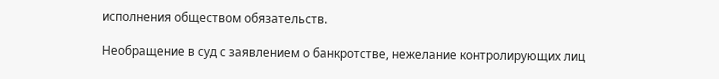исполнения обществом обязательств.

Необращение в суд с заявлением о банкротстве, нежелание контролирующих лиц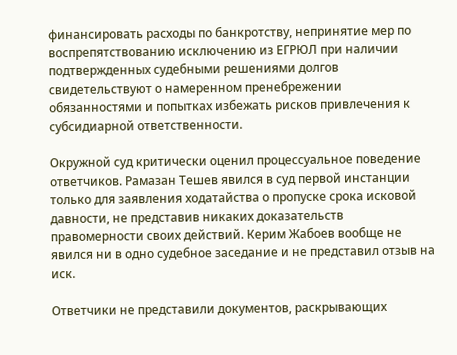финансировать расходы по банкротству, непринятие мер по воспрепятствованию исключению из ЕГРЮЛ при наличии подтвержденных судебными решениями долгов свидетельствуют о намеренном пренебрежении обязанностями и попытках избежать рисков привлечения к субсидиарной ответственности.

Окружной суд критически оценил процессуальное поведение ответчиков. Рамазан Тешев явился в суд первой инстанции только для заявления ходатайства о пропуске срока исковой давности, не представив никаких доказательств правомерности своих действий. Керим Жабоев вообще не явился ни в одно судебное заседание и не представил отзыв на иск.

Ответчики не представили документов, раскрывающих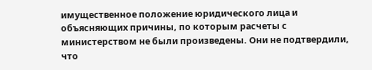имущественное положение юридического лица и объясняющих причины, по которым расчеты с министерством не были произведены. Они не подтвердили, что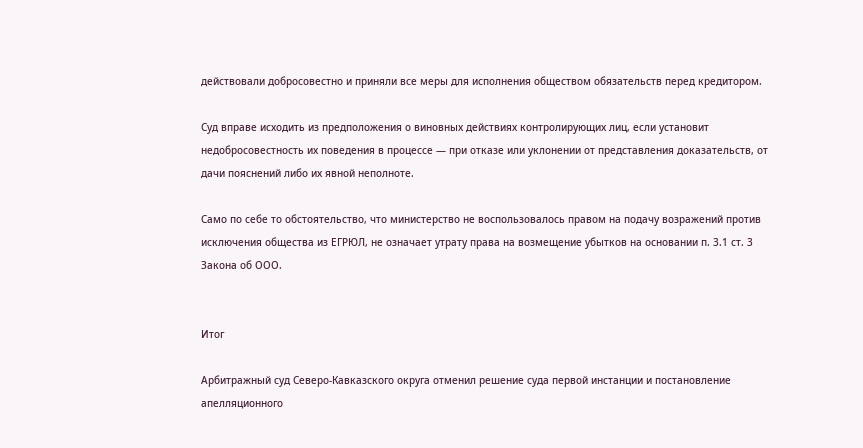действовали добросовестно и приняли все меры для исполнения обществом обязательств перед кредитором.

Суд вправе исходить из предположения о виновных действиях контролирующих лиц, если установит недобросовестность их поведения в процессе — при отказе или уклонении от представления доказательств, от дачи пояснений либо их явной неполноте.

Само по себе то обстоятельство, что министерство не воспользовалось правом на подачу возражений против исключения общества из ЕГРЮЛ, не означает утрату права на возмещение убытков на основании п. 3.1 ст. 3 Закона об ООО.


Итог

Арбитражный суд Северо-Кавказского округа отменил решение суда первой инстанции и постановление апелляционного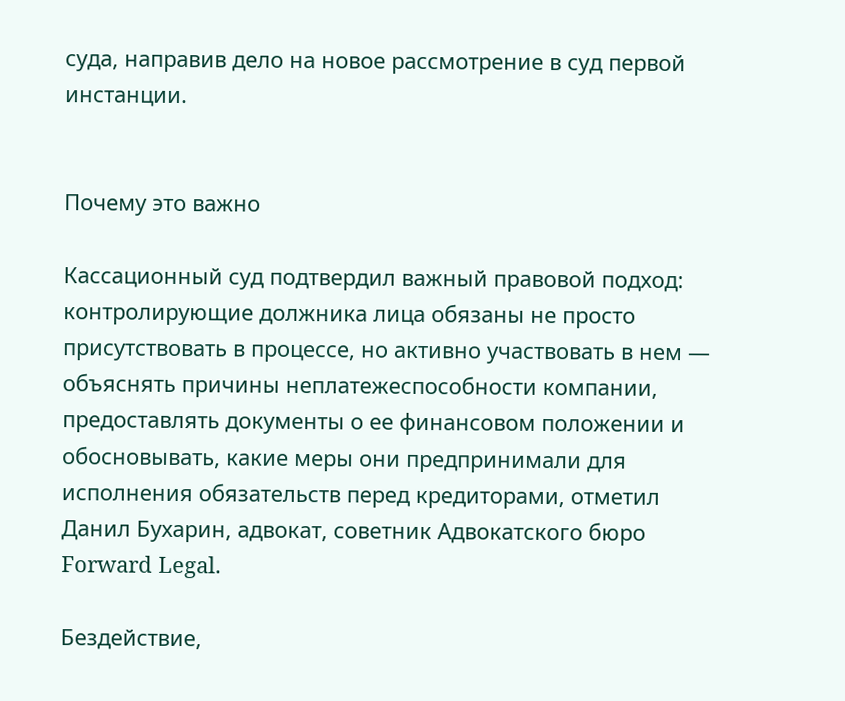суда, направив дело на новое рассмотрение в суд первой инстанции.


Почему это важно

Кассационный суд подтвердил важный правовой подход: контролирующие должника лица обязаны не просто присутствовать в процессе, но активно участвовать в нем — объяснять причины неплатежеспособности компании, предоставлять документы о ее финансовом положении и обосновывать, какие меры они предпринимали для исполнения обязательств перед кредиторами, отметил Данил Бухарин, адвокат, советник Адвокатского бюро Forward Legal.

Бездействие,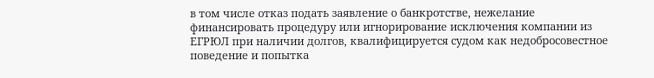в том числе отказ подать заявление о банкротстве, нежелание финансировать процедуру или игнорирование исключения компании из ЕГРЮЛ при наличии долгов, квалифицируется судом как недобросовестное поведение и попытка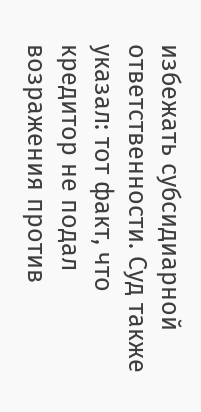избежать субсидиарной ответственности. Суд также указал: тот факт, что кредитор не подал возражения против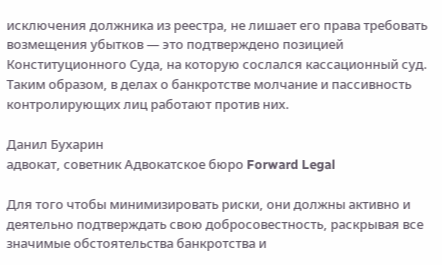исключения должника из реестра, не лишает его права требовать возмещения убытков — это подтверждено позицией Конституционного Суда, на которую сослался кассационный суд. Таким образом, в делах о банкротстве молчание и пассивность контролирующих лиц работают против них.

Данил Бухарин
адвокат, советник Адвокатское бюро Forward Legal

Для того чтобы минимизировать риски, они должны активно и деятельно подтверждать свою добросовестность, раскрывая все значимые обстоятельства банкротства и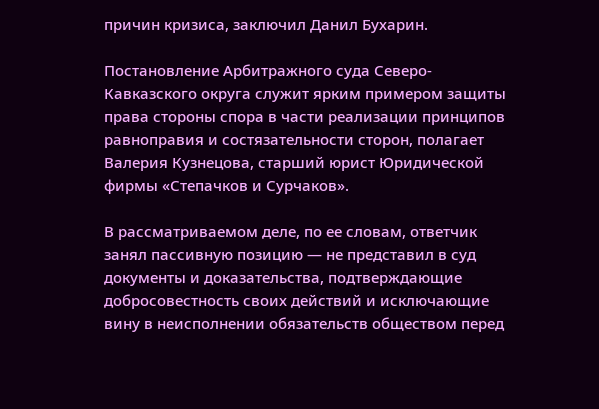причин кризиса, заключил Данил Бухарин.

Постановление Арбитражного суда Северо-Кавказского округа служит ярким примером защиты права стороны спора в части реализации принципов равноправия и состязательности сторон, полагает Валерия Кузнецова, старший юрист Юридической фирмы «Степачков и Сурчаков».

В рассматриваемом деле, по ее словам, ответчик занял пассивную позицию — не представил в суд документы и доказательства, подтверждающие добросовестность своих действий и исключающие вину в неисполнении обязательств обществом перед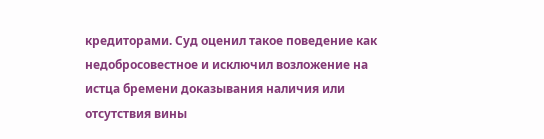кредиторами. Суд оценил такое поведение как недобросовестное и исключил возложение на истца бремени доказывания наличия или отсутствия вины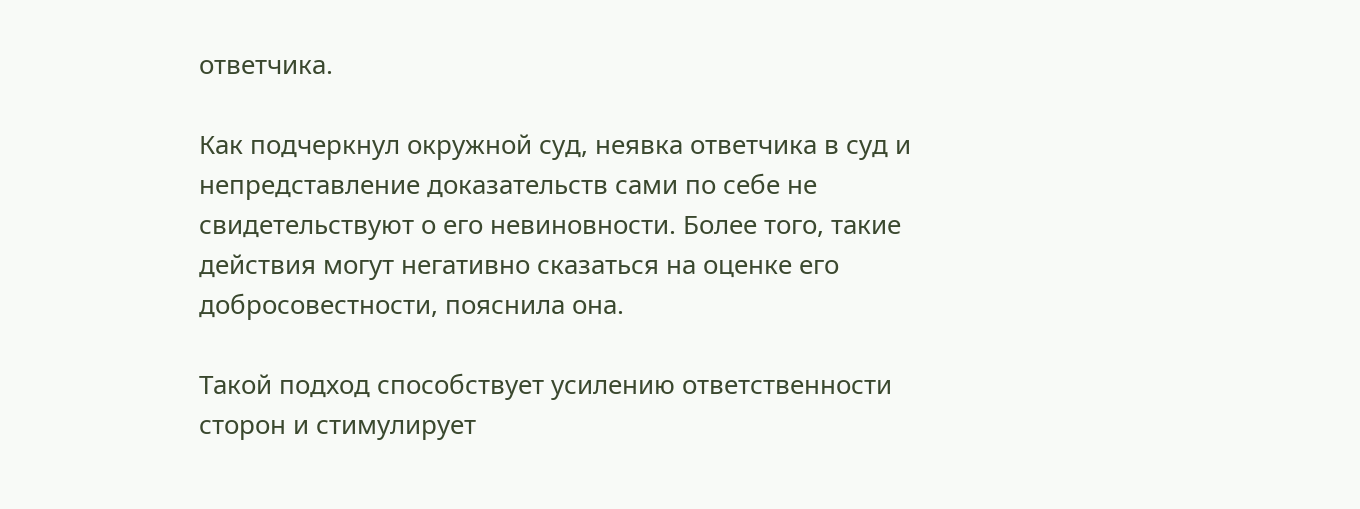ответчика.

Как подчеркнул окружной суд, неявка ответчика в суд и непредставление доказательств сами по себе не свидетельствуют о его невиновности. Более того, такие действия могут негативно сказаться на оценке его добросовестности, пояснила она.

Такой подход способствует усилению ответственности сторон и стимулирует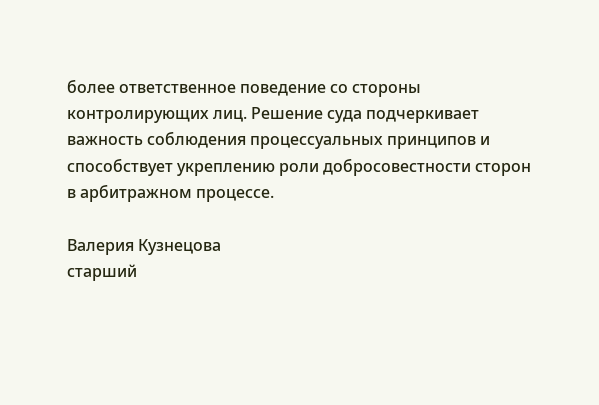более ответственное поведение со стороны контролирующих лиц. Решение суда подчеркивает важность соблюдения процессуальных принципов и способствует укреплению роли добросовестности сторон в арбитражном процессе.

Валерия Кузнецова
старший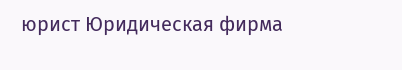юрист Юридическая фирма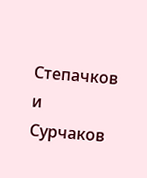Степачков и Сурчаков